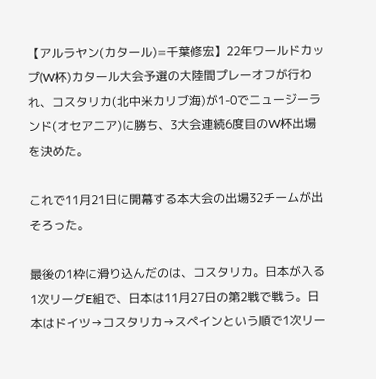【アルラヤン(カタール)=千葉修宏】22年ワールドカップ(W杯)カタール大会予選の大陸間プレーオフが行われ、コスタリカ(北中米カリブ海)が1-0でニュージーランド(オセアニア)に勝ち、3大会連続6度目のW杯出場を決めた。

これで11月21日に開幕する本大会の出場32チームが出そろった。

最後の1枠に滑り込んだのは、コスタリカ。日本が入る1次リーグE組で、日本は11月27日の第2戦で戦う。日本はドイツ→コスタリカ→スペインという順で1次リー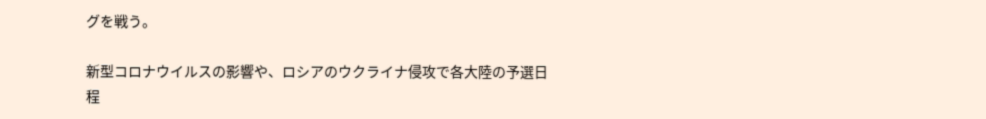グを戦う。

新型コロナウイルスの影響や、ロシアのウクライナ侵攻で各大陸の予選日程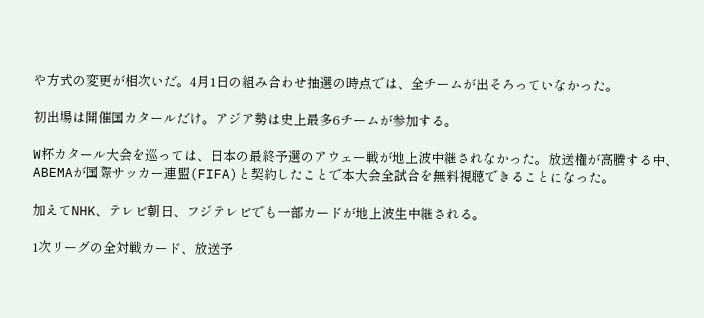や方式の変更が相次いだ。4月1日の組み合わせ抽選の時点では、全チームが出そろっていなかった。

初出場は開催国カタールだけ。アジア勢は史上最多6チームが参加する。

W杯カタール大会を巡っては、日本の最終予選のアウェー戦が地上波中継されなかった。放送権が高騰する中、ABEMAが国際サッカー連盟(FIFA)と契約したことで本大会全試合を無料視聴できることになった。

加えてNHK、テレビ朝日、フジテレビでも一部カードが地上波生中継される。

1次リーグの全対戦カード、放送予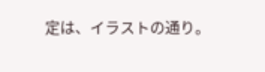定は、イラストの通り。